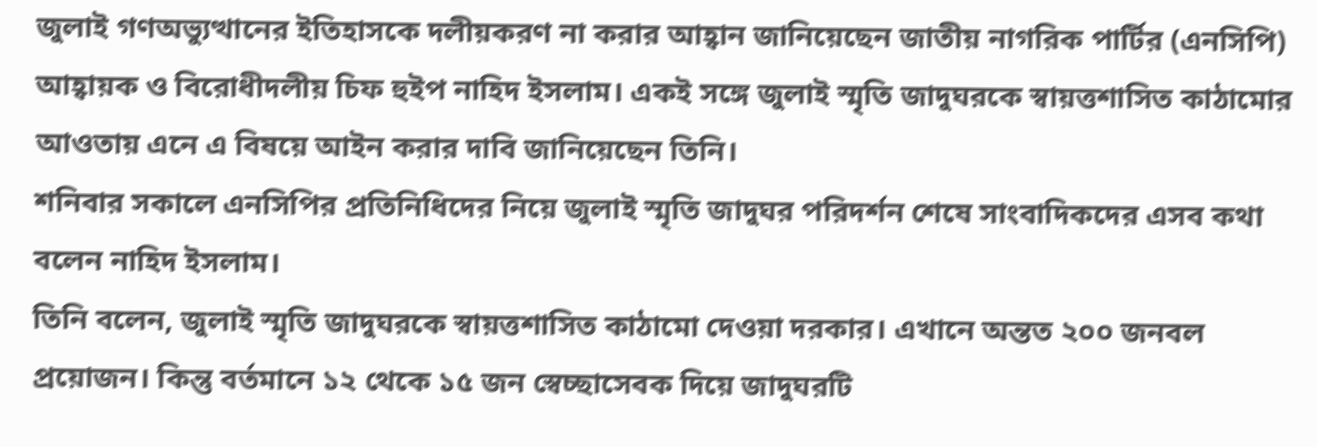জুলাই গণঅভ্যুত্থানের ইতিহাসকে দলীয়করণ না করার আহ্বান জানিয়েছেন জাতীয় নাগরিক পার্টির (এনসিপি) আহ্বায়ক ও বিরোধীদলীয় চিফ হুইপ নাহিদ ইসলাম। একই সঙ্গে জুলাই স্মৃতি জাদুঘরকে স্বায়ত্তশাসিত কাঠামোর আওতায় এনে এ বিষয়ে আইন করার দাবি জানিয়েছেন তিনি।
শনিবার সকালে এনসিপির প্রতিনিধিদের নিয়ে জুলাই স্মৃতি জাদুঘর পরিদর্শন শেষে সাংবাদিকদের এসব কথা বলেন নাহিদ ইসলাম।
তিনি বলেন, জুলাই স্মৃতি জাদুঘরকে স্বায়ত্তশাসিত কাঠামো দেওয়া দরকার। এখানে অন্তত ২০০ জনবল প্রয়োজন। কিন্তু বর্তমানে ১২ থেকে ১৫ জন স্বেচ্ছাসেবক দিয়ে জাদুঘরটি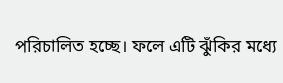পরিচালিত হচ্ছে। ফলে এটি ঝুঁকির মধ্যে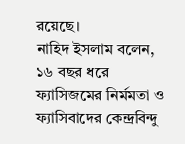রয়েছে।
নাহিদ ইসলাম বলেন, ১৬ বছর ধরে ফ্যাসিজমের নির্মমতা ও ফ্যাসিবাদের কেন্দ্রবিন্দু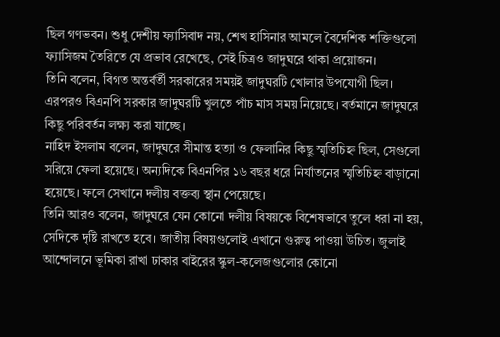ছিল গণভবন। শুধু দেশীয় ফ্যাসিবাদ নয়, শেখ হাসিনার আমলে বৈদেশিক শক্তিগুলো ফ্যাসিজম তৈরিতে যে প্রভাব রেখেছে, সেই চিত্রও জাদুঘরে থাকা প্রয়োজন।
তিনি বলেন, বিগত অন্তর্বর্তী সরকারের সময়ই জাদুঘরটি খোলার উপযোগী ছিল। এরপরও বিএনপি সরকার জাদুঘরটি খুলতে পাঁচ মাস সময় নিয়েছে। বর্তমানে জাদুঘরে কিছু পরিবর্তন লক্ষ্য করা যাচ্ছে।
নাহিদ ইসলাম বলেন, জাদুঘরে সীমান্ত হত্যা ও ফেলানির কিছু স্মৃতিচিহ্ন ছিল, সেগুলো সরিয়ে ফেলা হয়েছে। অন্যদিকে বিএনপির ১৬ বছর ধরে নির্যাতনের স্মৃতিচিহ্ন বাড়ানো হয়েছে। ফলে সেখানে দলীয় বক্তব্য স্থান পেয়েছে।
তিনি আরও বলেন, জাদুঘরে যেন কোনো দলীয় বিষয়কে বিশেষভাবে তুলে ধরা না হয়, সেদিকে দৃষ্টি রাখতে হবে। জাতীয় বিষয়গুলোই এখানে গুরুত্ব পাওয়া উচিত। জুলাই আন্দোলনে ভূমিকা রাখা ঢাকার বাইরের স্কুল-কলেজগুলোর কোনো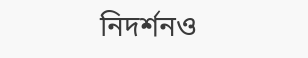নিদর্শনও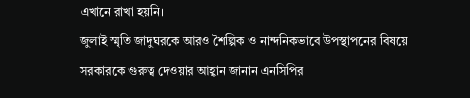এখানে রাখা হয়নি।
জুলাই স্মৃতি জাদুঘরকে আরও শৈল্পিক ও নান্দনিকভাবে উপস্থাপনের বিষয়ে সরকারকে গুরুত্ব দেওয়ার আহ্বান জানান এনসিপির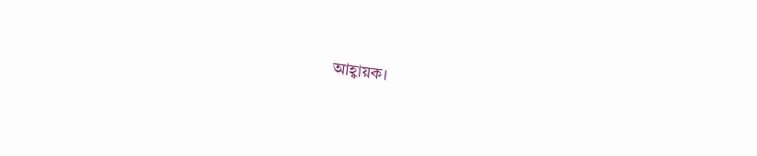আহ্বায়ক।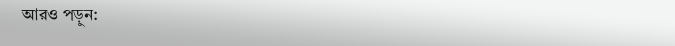আরও পড়ুন: